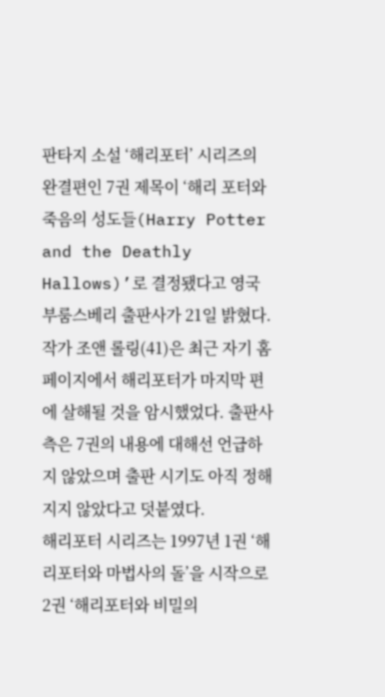판타지 소설 ‘해리포터’ 시리즈의 완결편인 7권 제목이 ‘해리 포터와 죽음의 성도들(Harry Potter and the Deathly Hallows)’로 결정됐다고 영국 부룸스베리 출판사가 21일 밝혔다.
작가 조앤 롤링(41)은 최근 자기 홈페이지에서 해리포터가 마지막 편에 살해될 것을 암시했었다. 출판사측은 7권의 내용에 대해선 언급하지 않았으며 출판 시기도 아직 정해지지 않았다고 덧붙였다.
해리포터 시리즈는 1997년 1권 ‘해리포터와 마법사의 돌’을 시작으로 2권 ‘해리포터와 비밀의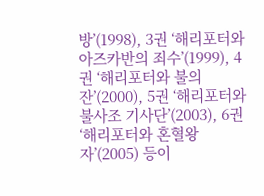방’(1998), 3권 ‘해리포터와 아즈카반의 죄수’(1999), 4권 ‘해리포터와 불의 잔’(2000), 5권 ‘해리포터와 불사조 기사단’(2003), 6권 ‘해리포터와 혼혈왕자’(2005) 등이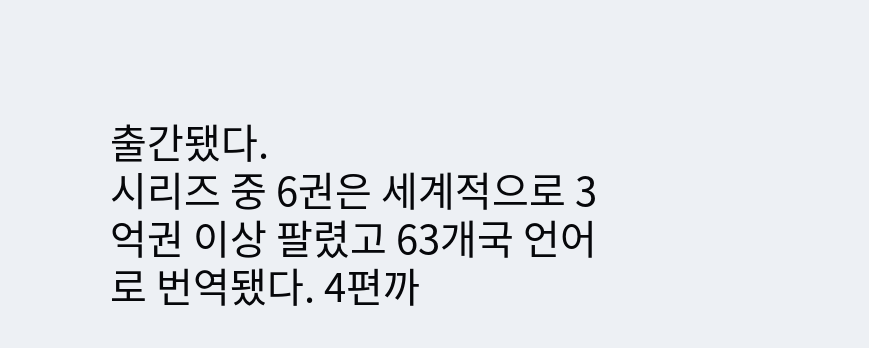출간됐다.
시리즈 중 6권은 세계적으로 3억권 이상 팔렸고 63개국 언어로 번역됐다. 4편까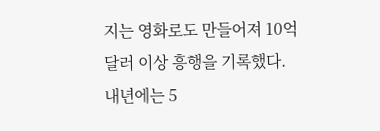지는 영화로도 만들어져 10억달러 이상 흥행을 기록했다. 내년에는 5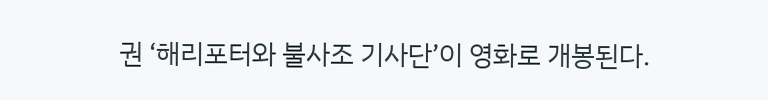권 ‘해리포터와 불사조 기사단’이 영화로 개봉된다.